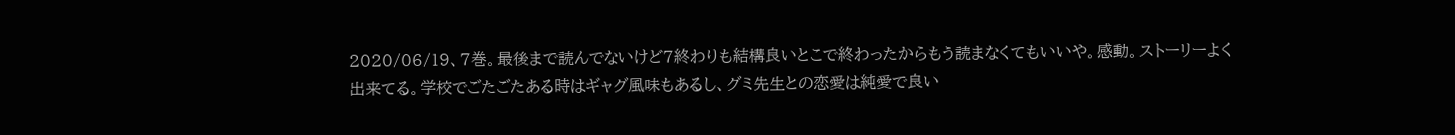2020/06/19、7巻。最後まで読んでないけど7終わりも結構良いとこで終わったからもう読まなくてもいいや。感動。ストーリーよく出来てる。学校でごたごたある時はギャグ風味もあるし、グミ先生との恋愛は純愛で良い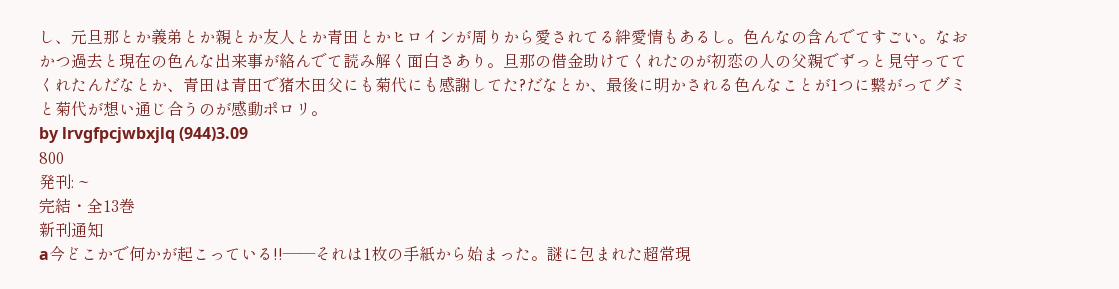し、元旦那とか義弟とか親とか友人とか青田とかヒロインが周りから愛されてる絆愛情もあるし。色んなの含んでてすごい。なおかつ過去と現在の色んな出来事が絡んでて読み解く面白さあり。旦那の借金助けてくれたのが初恋の人の父親でずっと見守っててくれたんだなとか、青田は青田で猪木田父にも菊代にも感謝してた?だなとか、最後に明かされる色んなことが1つに繋がってグミと菊代が想い通じ合うのが感動ポロリ。
by lrvgfpcjwbxjlq (944)3.09
800
発刊: ~
完結・全13巻
新刊通知
a今どこかで何かが起こっている!!――それは1枚の手紙から始まった。謎に包まれた超常現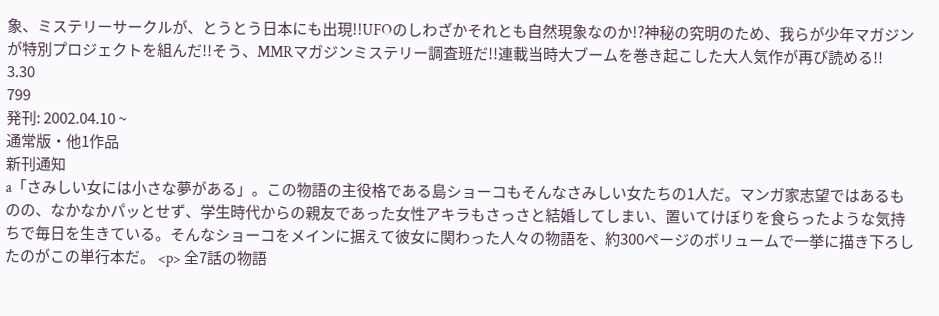象、ミステリーサークルが、とうとう日本にも出現!!UFOのしわざかそれとも自然現象なのか!?神秘の究明のため、我らが少年マガジンが特別プロジェクトを組んだ!!そう、MMRマガジンミステリー調査班だ!!連載当時大ブームを巻き起こした大人気作が再び読める!!
3.30
799
発刊: 2002.04.10 ~
通常版・他1作品
新刊通知
a「さみしい女には小さな夢がある」。この物語の主役格である島ショーコもそんなさみしい女たちの1人だ。マンガ家志望ではあるものの、なかなかパッとせず、学生時代からの親友であった女性アキラもさっさと結婚してしまい、置いてけぼりを食らったような気持ちで毎日を生きている。そんなショーコをメインに据えて彼女に関わった人々の物語を、約300ページのボリュームで一挙に描き下ろしたのがこの単行本だ。 <p> 全7話の物語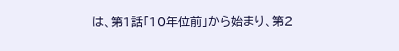は、第1話「10年位前」から始まり、第2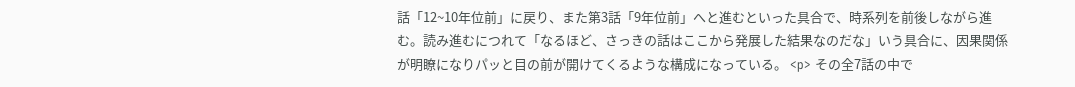話「12~10年位前」に戻り、また第3話「9年位前」へと進むといった具合で、時系列を前後しながら進む。読み進むにつれて「なるほど、さっきの話はここから発展した結果なのだな」いう具合に、因果関係が明瞭になりパッと目の前が開けてくるような構成になっている。 <p> その全7話の中で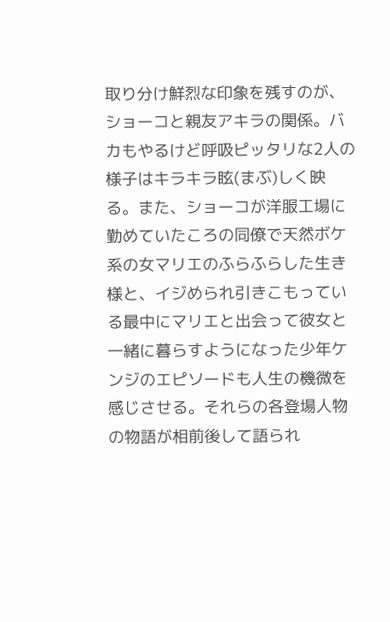取り分け鮮烈な印象を残すのが、ショーコと親友アキラの関係。バカもやるけど呼吸ピッタリな2人の様子はキラキラ眩(まぶ)しく映る。また、ショーコが洋服工場に勤めていたころの同僚で天然ボケ系の女マリエのふらふらした生き様と、イジめられ引きこもっている最中にマリエと出会って彼女と一緒に暮らすようになった少年ケンジのエピソードも人生の機微を感じさせる。それらの各登場人物の物語が相前後して語られ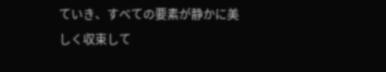ていき、すべての要素が静かに美しく収束して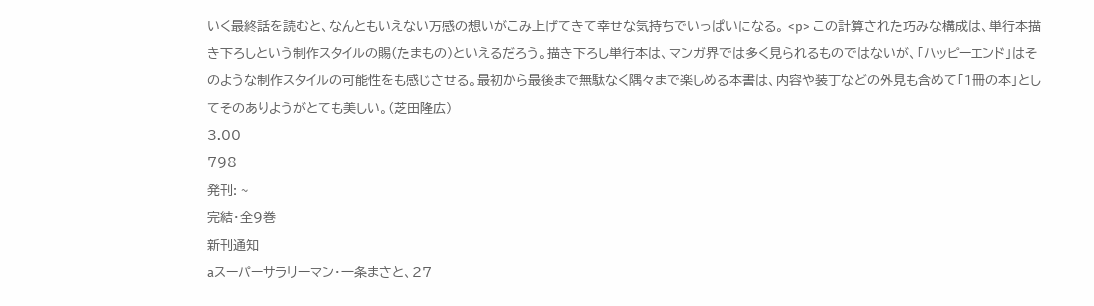いく最終話を読むと、なんともいえない万感の想いがこみ上げてきて幸せな気持ちでいっぱいになる。 <p> この計算された巧みな構成は、単行本描き下ろしという制作スタイルの賜(たまもの)といえるだろう。描き下ろし単行本は、マンガ界では多く見られるものではないが、「ハッピーエンド」はそのような制作スタイルの可能性をも感じさせる。最初から最後まで無駄なく隅々まで楽しめる本書は、内容や装丁などの外見も含めて「1冊の本」としてそのありようがとても美しい。(芝田隆広)
3.00
798
発刊: ~
完結・全9巻
新刊通知
aスーパーサラリーマン・一条まさと、27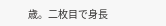歳。二枚目で身長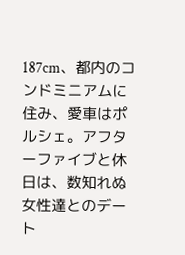187cm、都内のコンドミニアムに住み、愛車はポルシェ。アフターファイブと休日は、数知れぬ女性達とのデート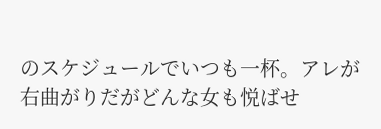のスケジュールでいつも一杯。アレが右曲がりだがどんな女も悦ばせ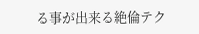る事が出来る絶倫テク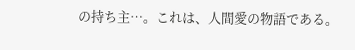の持ち主…。これは、人間愛の物語である。